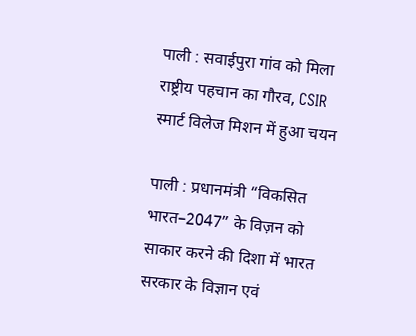पाली : सवाईपुरा गांव को मिला राष्ट्रीय पहचान का गौरव, CSIR स्मार्ट विलेज मिशन में हुआ चयन

पाली : प्रधानमंत्री “विकसित भारत–2047” के विज़न को साकार करने की दिशा में भारत सरकार के विज्ञान एवं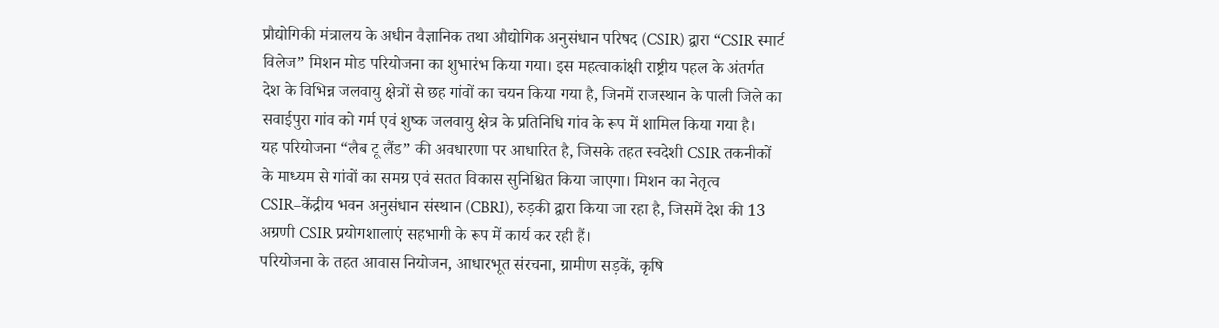प्रौद्योगिकी मंत्रालय के अधीन वैज्ञानिक तथा औद्योगिक अनुसंधान परिषद (CSIR) द्वारा “CSIR स्मार्ट विलेज” मिशन मोड परियोजना का शुभारंभ किया गया। इस महत्वाकांक्षी राष्ट्रीय पहल के अंतर्गत देश के विभिन्न जलवायु क्षेत्रों से छह गांवों का चयन किया गया है, जिनमें राजस्थान के पाली जिले का सवाईपुरा गांव को गर्म एवं शुष्क जलवायु क्षेत्र के प्रतिनिधि गांव के रूप में शामिल किया गया है।
यह परियोजना “लैब टू लैंड” की अवधारणा पर आधारित है, जिसके तहत स्वदेशी CSIR तकनीकों के माध्यम से गांवों का समग्र एवं सतत विकास सुनिश्चित किया जाएगा। मिशन का नेतृत्व CSIR–केंद्रीय भवन अनुसंधान संस्थान (CBRI), रुड़की द्वारा किया जा रहा है, जिसमें देश की 13 अग्रणी CSIR प्रयोगशालाएं सहभागी के रूप में कार्य कर रही हैं।
परियोजना के तहत आवास नियोजन, आधारभूत संरचना, ग्रामीण सड़कें, कृषि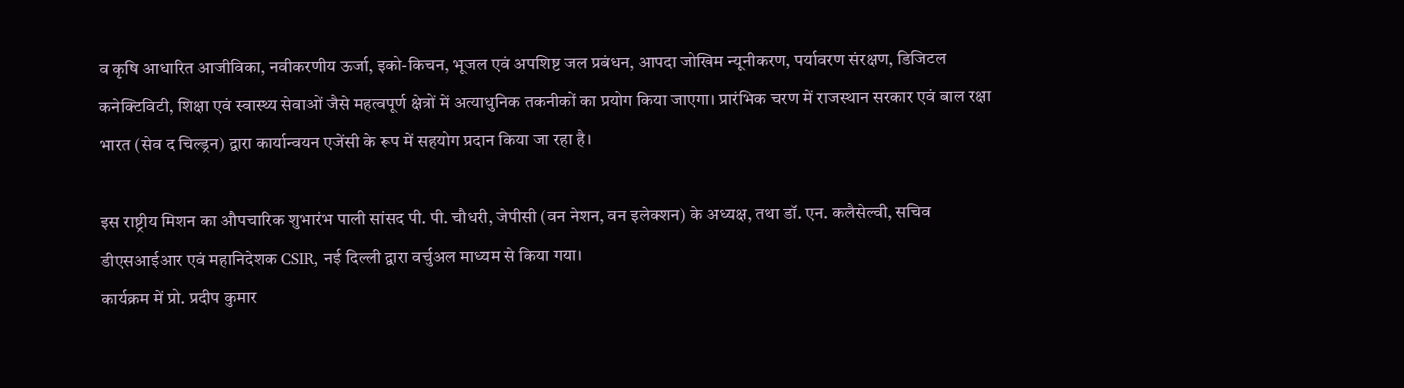व कृषि आधारित आजीविका, नवीकरणीय ऊर्जा, इको-किचन, भूजल एवं अपशिष्ट जल प्रबंधन, आपदा जोखिम न्यूनीकरण, पर्यावरण संरक्षण, डिजिटल कनेक्टिविटी, शिक्षा एवं स्वास्थ्य सेवाओं जैसे महत्वपूर्ण क्षेत्रों में अत्याधुनिक तकनीकों का प्रयोग किया जाएगा। प्रारंभिक चरण में राजस्थान सरकार एवं बाल रक्षा भारत (सेव द चिल्ड्रन) द्वारा कार्यान्वयन एजेंसी के रूप में सहयोग प्रदान किया जा रहा है।

इस राष्ट्रीय मिशन का औपचारिक शुभारंभ पाली सांसद पी. पी. चौधरी, जेपीसी (वन नेशन, वन इलेक्शन) के अध्यक्ष, तथा डॉ. एन. कलैसेल्वी, सचिव डीएसआईआर एवं महानिदेशक CSIR, नई दिल्ली द्वारा वर्चुअल माध्यम से किया गया।
कार्यक्रम में प्रो. प्रदीप कुमार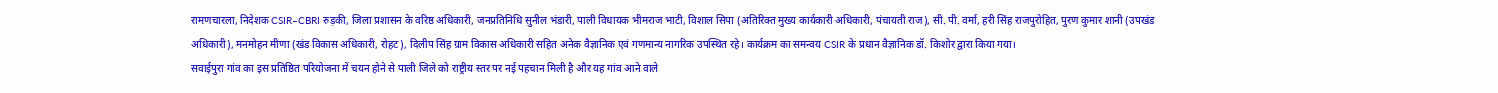रामणचारला, निदेशक CSIR–CBRI रुड़की, जिला प्रशासन के वरिष्ठ अधिकारी, जनप्रतिनिधि सुनील भंडारी, पाली विधायक भीमराज भाटी, विशाल सिपा (अतिरिक्त मुख्य कार्यकारी अधिकारी, पंचायती राज), सी. पी. वर्मा, हरी सिंह राजपुरोहित, पुरण कुमार शानी (उपखंड अधिकारी), मनमोहन मीणा (खंड विकास अधिकारी, रोहट), दिलीप सिंह ग्राम विकास अधिकारी सहित अनेक वैज्ञानिक एवं गणमान्य नागरिक उपस्थित रहे। कार्यक्रम का समन्वय CSIR के प्रधान वैज्ञानिक डॉ. किशोर द्वारा किया गया।
सवाईपुरा गांव का इस प्रतिष्ठित परियोजना में चयन होने से पाली जिले को राष्ट्रीय स्तर पर नई पहचान मिली है और यह गांव आने वाले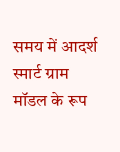समय में आदर्श स्मार्ट ग्राम मॉडल के रूप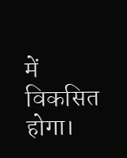में विकसित होगा।